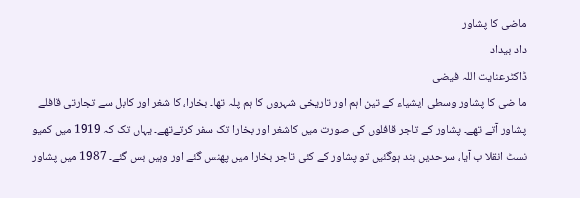ماضی کا پشاور
داد بیداد
ڈاکٹرعنایت اللہ فیضی
ما ضی کا پشاور وسطی ایشیاء کے تین اہم اور تاریخی شہروں کا ہم پلہ تھا۔ بخارا، کا شغر اور کابل سے تجارتی قافلے پشاور آتے تھے۔ پشاور کے تاجر قافلوں کی صورت میں کاشغر اور بخارا تک سفر کرتےتھے۔ یہاں تک کہ 1919 میں کمیو نسٹ انقلا ب آیا، سرحدیں بند ہوگئیں تو پشاور کے کئی تاجر بخارا میں پھنس گئے اور وہیں بس گئے۔ 1987 میں پشاور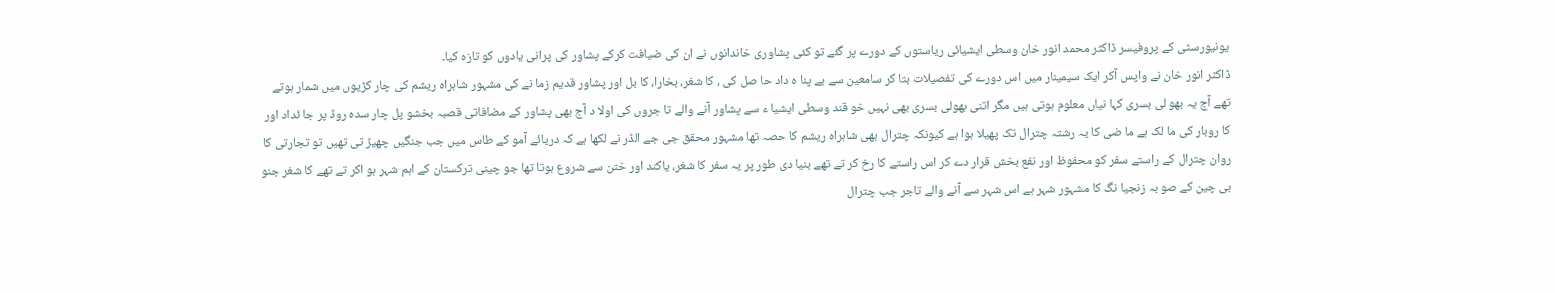یونیورسٹی کے پروفیسر ڈاکٹر محمد انور خان وسطی ایشیائی ریاستوں کے دورے پر گئے تو کئی پشاوری خاندانوں نے ان کی ضیافت کرکے پشاور کی پرانی یادوں کو تازہ کیا۔
ڈاکٹر انور خان نے واپس آکر ایک سیمینار میں اس دورے کی تفصیلات بتا کر سامعین سے بے پنا ہ داد حا صل کی ، کا شغر، بخارا، کا بل اور پشاور قدیم زما نے کی مشہور شاہراہ ریشم کی چار کڑیوں میں شمار ہوتے تھے آج یہ بھو لی بسری کہا نیاں معلوم ہوتی ہیں مگر اتنی بھولی بسری بھی نہیں خو قند وسطی ایشیا ء سے پشاور آنے والے تا جروں کی اولا د آج بھی پشاور کے مضافاتی قصبہ بخشو پل چار سدہ روڈ پر جا ئداد اور کا روبار کی ما لک ہے ما ضی کا یہ رشتہ چترال تک پھیلا ہوا ہے کیونکہ چترال بھی شاہراہ ریشم کا حصہ تھا مشہور محقق جی جے الڈر نے لکھا ہے کہ دریائے آمو کے طاس میں جب جنگیں چھیڑ تی تھیں تو تجارتی کا روان چترال کے راستے سفر کو محفوظ اور نفع بخش قرار دے کر اس راستے کا رخ کر تے تھے بنیا دی طور پر یہ سفر کا شغر، یاکند اور ختن سے شروع ہوتا تھا جو چینی ترکستان کے اہم شہر ہو اکر تے تھے کا شغر جنو بی چین کے صو بہ زنجیا نگ کا مشہور شہر ہے اس شہر سے آنے والے تاجر جب چترال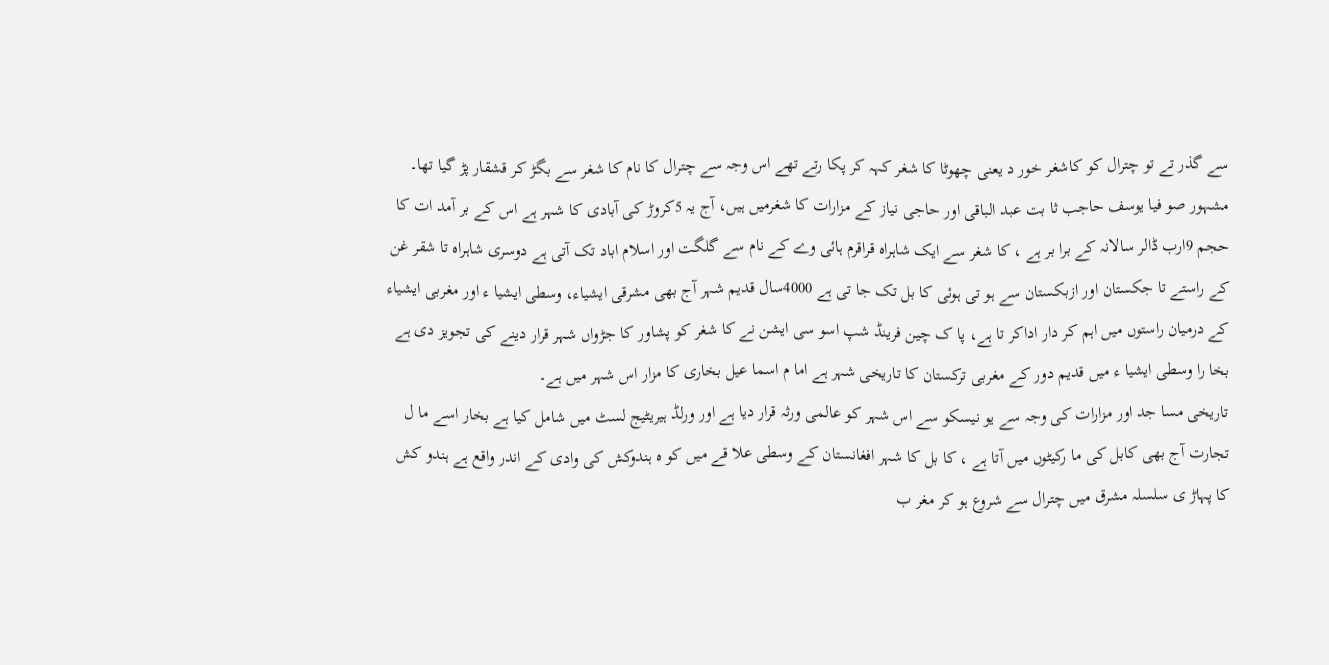سے گذر تے تو چترال کو کاشغر خور د یعنی چھوٹا کا شغر کہہ کر پکا رتے تھے اس وجہ سے چترال کا نام کا شغر سے بگڑ کر قشقار پڑ گیا تھا۔
مشہور صو فیا یوسف حاجب ثا بت عبد الباقی اور حاجی نیاز کے مزارات کا شغرمیں ہیں، آج یہ 5کروڑ کی آبادی کا شہر ہے اس کے بر آمد ات کا حجم 9ارب ڈالر سالانہ کے برا بر ہے ، کا شغر سے ایک شاہراہ قراقرم ہائی وے کے نام سے گلگت اور اسلام اباد تک آتی ہے دوسری شاہراہ تا شقر غن کے راستے تا جکستان اور ازبکستان سے ہو تی ہوئی کا بل تک جا تی ہے 4000سال قدیم شہر آج بھی مشرقی ایشیاء، وسطی ایشیا ء اور مغربی ایشیاء کے درمیان راستوں میں اہم کر دار اداکر تا ہے، پا ک چین فرینڈ شپ اسو سی ایشن نے کا شغر کو پشاور کا جڑواں شہر قرار دینے کی تجویز دی ہے بخا را وسطی ایشیا ء میں قدیم دور کے مغربی ترکستان کا تاریخی شہر ہے اما م اسما عیل بخاری کا مزار اس شہر میں ہے۔
تاریخی مسا جد اور مزارات کی وجہ سے یو نیسکو سے اس شہر کو عالمی ورثہ قرار دیا ہے اور ورلڈ ہیریٹیج لسٹ میں شامل کیا ہے بخار اسے ما ل تجارت آج بھی کابل کی ما رکیٹوں میں آتا ہے ، کا بل کا شہر افغانستان کے وسطی علا قے میں کو ہ ہندوکش کی وادی کے اندر واقع ہے ہندو کش کا پہاڑ ی سلسلہ مشرق میں چترال سے شروع ہو کر مغر ب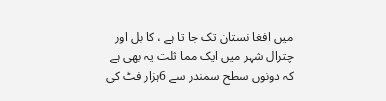میں افغا نستان تک جا تا ہے ، کا بل اور چترال شہر میں ایک مما ثلت یہ بھی ہے کہ دونوں سطح سمندر سے 6ہزار فٹ کی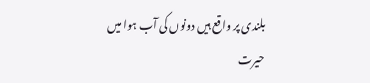بلندی پر واقع ہیں دونوں کی آب ہوا میں حیرت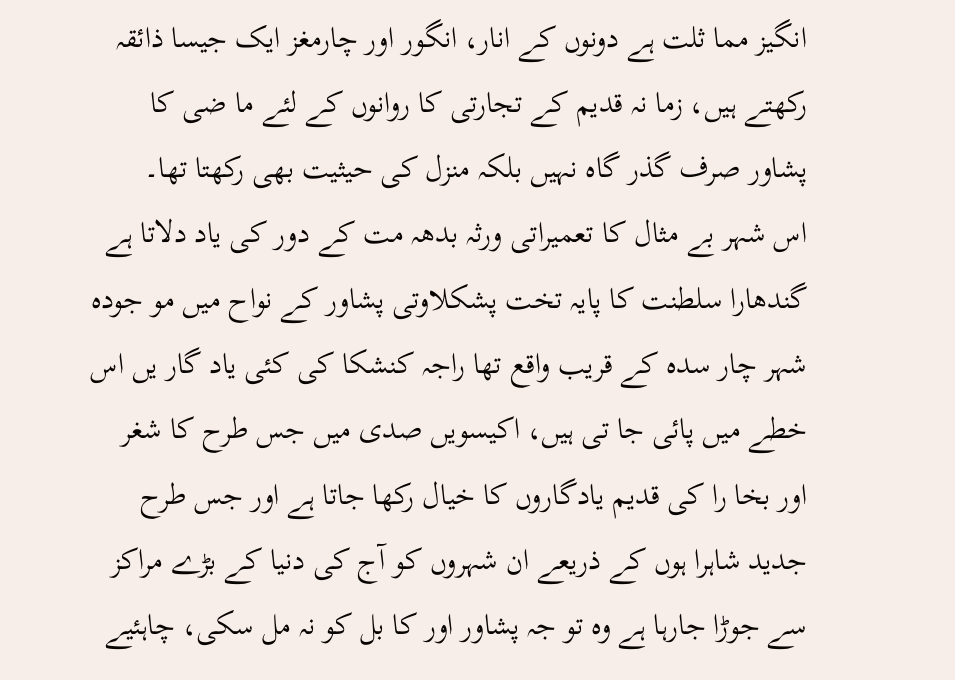انگیز مما ثلت ہے دونوں کے انار، انگور اور چارمغز ایک جیسا ذائقہ رکھتے ہیں، زما نہ قدیم کے تجارتی کا روانوں کے لئے ما ضی کا پشاور صرف گذر گاہ نہیں بلکہ منزل کی حیثیت بھی رکھتا تھا۔
اس شہر بے مثال کا تعمیراتی ورثہ بدھہ مت کے دور کی یاد دلاتا ہے گندھارا سلطنت کا پایہ تخت پشکلاوتی پشاور کے نواح میں مو جودہ شہر چار سدہ کے قریب واقع تھا راجہ کنشکا کی کئی یاد گار یں اس خطے میں پائی جا تی ہیں، اکیسویں صدی میں جس طرح کا شغر اور بخا را کی قدیم یادگاروں کا خیال رکھا جاتا ہے اور جس طرح جدید شاہرا ہوں کے ذریعے ان شہروں کو آج کی دنیا کے بڑے مراکز سے جوڑا جارہا ہے وہ تو جہ پشاور اور کا بل کو نہ مل سکی، چاہئیے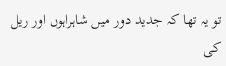تو یہ تھا کہ جدید دور میں شاہراہوں اور ریل کی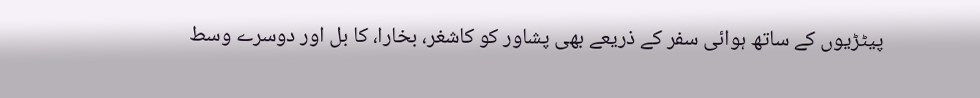پیٹڑیوں کے ساتھ ہوائی سفر کے ذریعے بھی پشاور کو کاشغر، بخارا، کا بل اور دوسرے وسط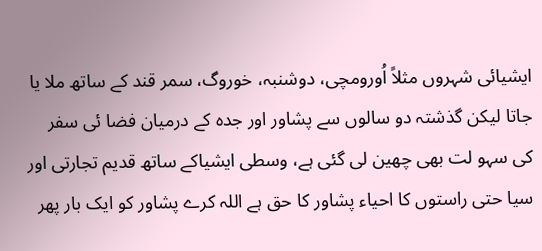ایشیائی شہروں مثلاً اُورومچی، دوشنبہ، خوروگ، سمر قند کے ساتھ ملا یا جاتا لیکن گذشتہ دو سالوں سے پشاور اور جدہ کے درمیان فضا ئی سفر کی سہو لت بھی چھین لی گئی ہے، وسطی ایشیاکے ساتھ قدیم تجارتی اور سیا حتی راستوں کا احیاء پشاور کا حق ہے اللہ کرے پشاور کو ایک بار پھر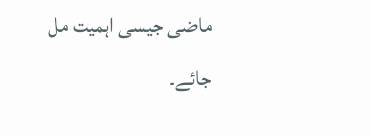ماضی جیسی اہمیت مل جائے۔